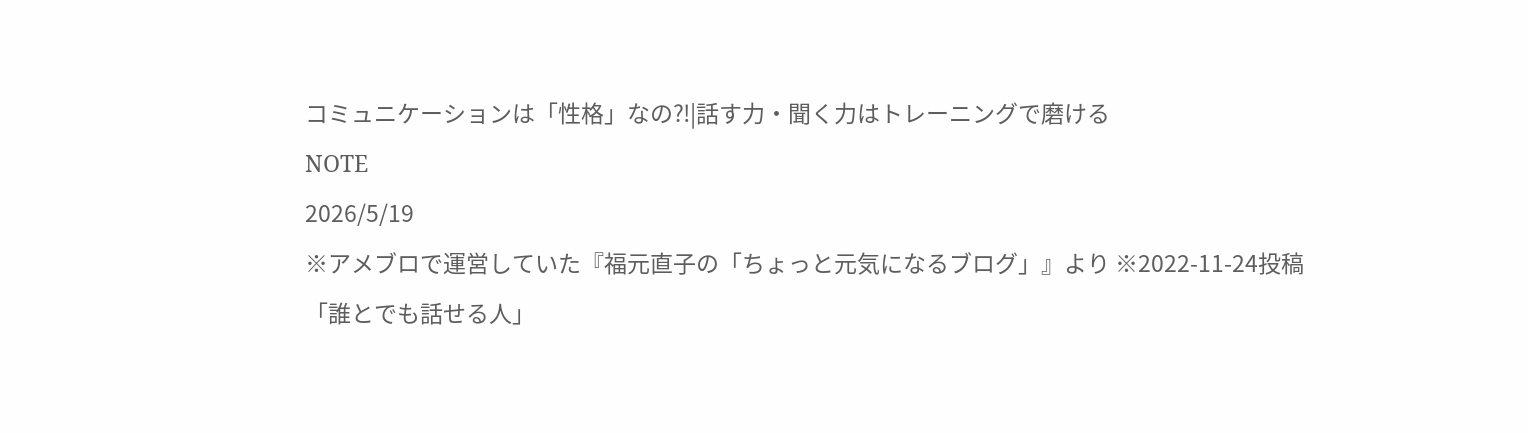コミュニケーションは「性格」なの⁈|話す力・聞く力はトレーニングで磨ける
NOTE
2026/5/19
※アメブロで運営していた『福元直子の「ちょっと元気になるブログ」』より ※2022-11-24投稿
「誰とでも話せる人」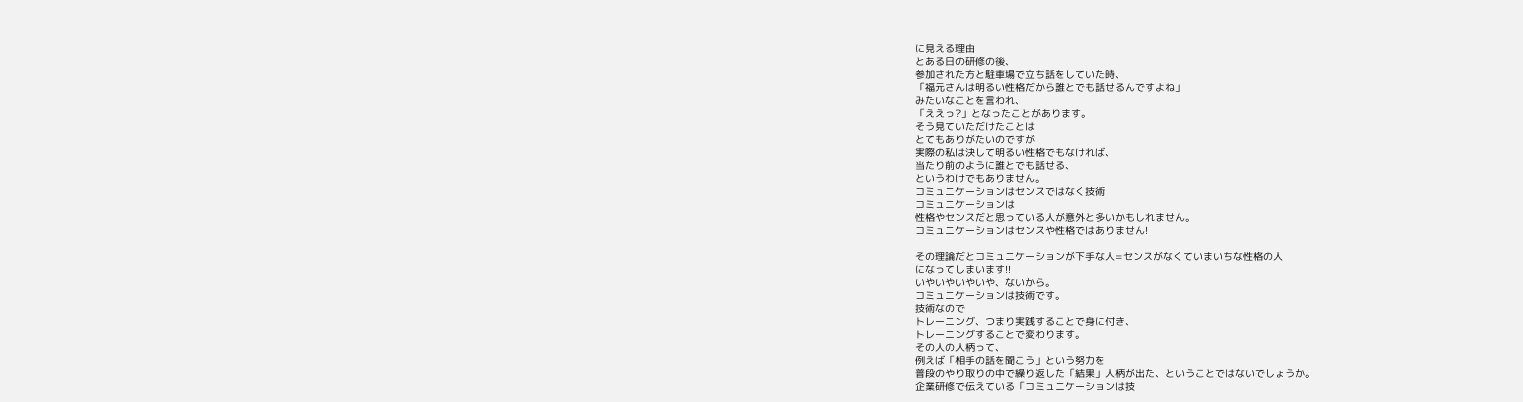に見える理由
とある日の研修の後、
参加された方と駐車場で立ち話をしていた時、
「福元さんは明るい性格だから誰とでも話せるんですよね」
みたいなことを言われ、
「ええっ?」となったことがあります。
そう見ていただけたことは
とてもありがたいのですが
実際の私は決して明るい性格でもなければ、
当たり前のように誰とでも話せる、
というわけでもありません。
コミュニケーションはセンスではなく技術
コミュニケーションは
性格やセンスだと思っている人が意外と多いかもしれません。
コミュニケーションはセンスや性格ではありません!

その理論だとコミュニケーションが下手な人=センスがなくていまいちな性格の人
になってしまいます!!
いやいやいやいや、ないから。
コミュニケーションは技術です。
技術なので
トレーニング、つまり実践することで身に付き、
トレーニングすることで変わります。
その人の人柄って、
例えば「相手の話を聞こう」という努力を
普段のやり取りの中で繰り返した「結果」人柄が出た、ということではないでしょうか。
企業研修で伝えている「コミュニケーションは技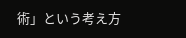術」という考え方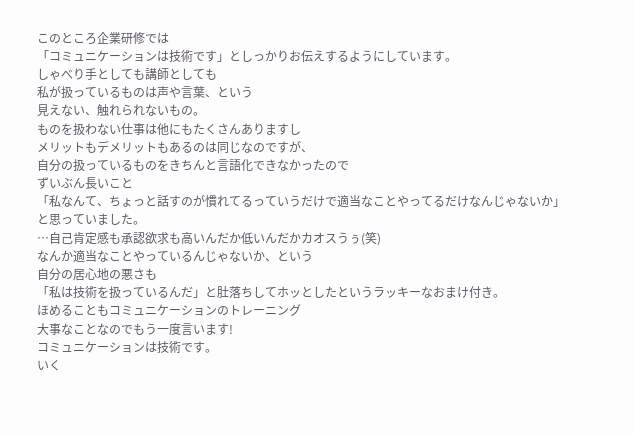このところ企業研修では
「コミュニケーションは技術です」としっかりお伝えするようにしています。
しゃべり手としても講師としても
私が扱っているものは声や言葉、という
見えない、触れられないもの。
ものを扱わない仕事は他にもたくさんありますし
メリットもデメリットもあるのは同じなのですが、
自分の扱っているものをきちんと言語化できなかったので
ずいぶん長いこと
「私なんて、ちょっと話すのが慣れてるっていうだけで適当なことやってるだけなんじゃないか」と思っていました。
…自己肯定感も承認欲求も高いんだか低いんだかカオスうぅ(笑)
なんか適当なことやっているんじゃないか、という
自分の居心地の悪さも
「私は技術を扱っているんだ」と肚落ちしてホッとしたというラッキーなおまけ付き。
ほめることもコミュニケーションのトレーニング
大事なことなのでもう一度言います!
コミュニケーションは技術です。
いく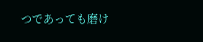つであっても磨け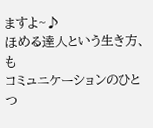ますよ~♪
ほめる達人という生き方、も
コミュニケーションのひとつ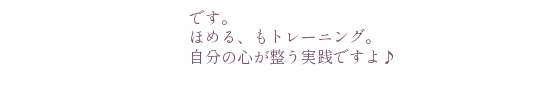です。
ほめる、もトレーニング。
自分の心が整う実践ですよ♪